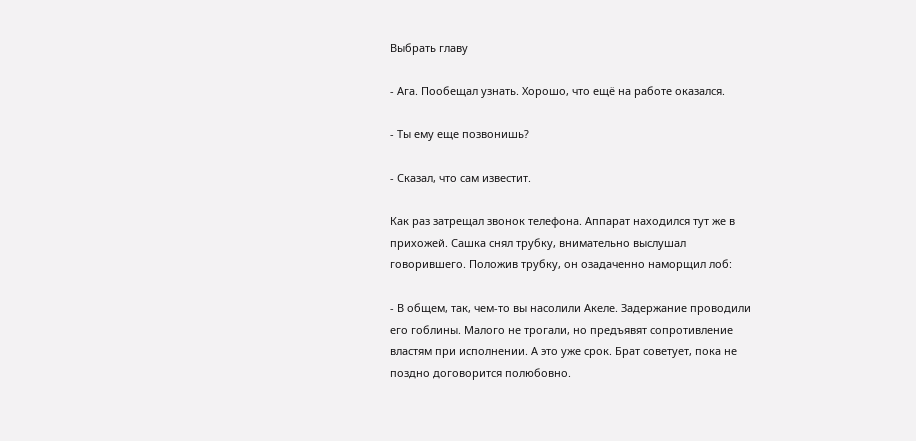Выбрать главу

- Ага. Пообещал узнать. Хорошо, что ещё на работе оказался.

- Ты ему еще позвонишь?

- Сказал, что сам известит.

Как раз затрещал звонок телефона. Аппарат находился тут же в прихожей. Сашка снял трубку, внимательно выслушал говорившего. Положив трубку, он озадаченно наморщил лоб:

- В общем, так, чем-то вы насолили Акеле. Задержание проводили его гоблины. Малого не трогали, но предъявят сопротивление властям при исполнении. А это уже срок. Брат советует, пока не поздно договорится полюбовно.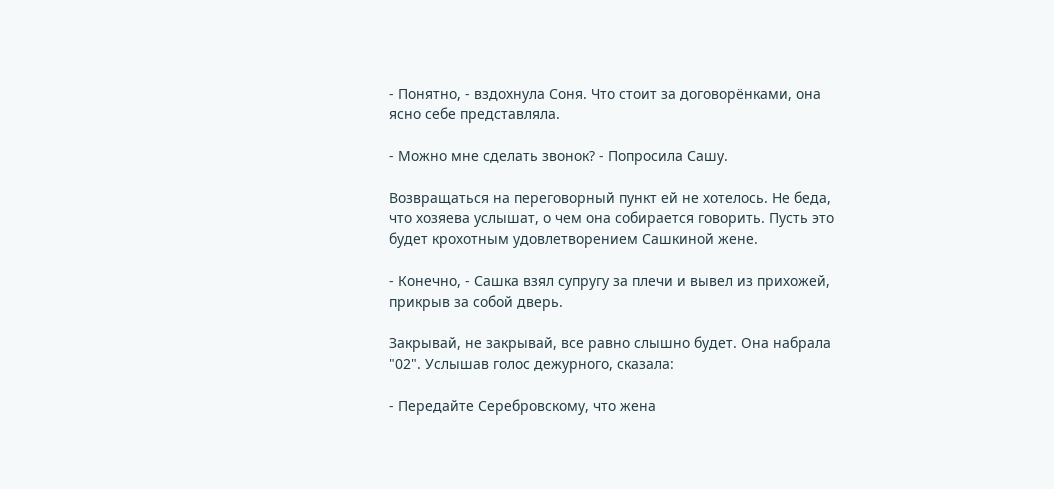- Понятно, - вздохнула Соня. Что стоит за договорёнками, она ясно себе представляла.

- Можно мне сделать звонок? - Попросила Сашу.

Возвращаться на переговорный пункт ей не хотелось. Не беда, что хозяева услышат, о чем она собирается говорить. Пусть это будет крохотным удовлетворением Сашкиной жене.

- Конечно, - Сашка взял супругу за плечи и вывел из прихожей, прикрыв за собой дверь.

Закрывай, не закрывай, все равно слышно будет. Она набрала "02". Услышав голос дежурного, сказала:

- Передайте Серебровскому, что жена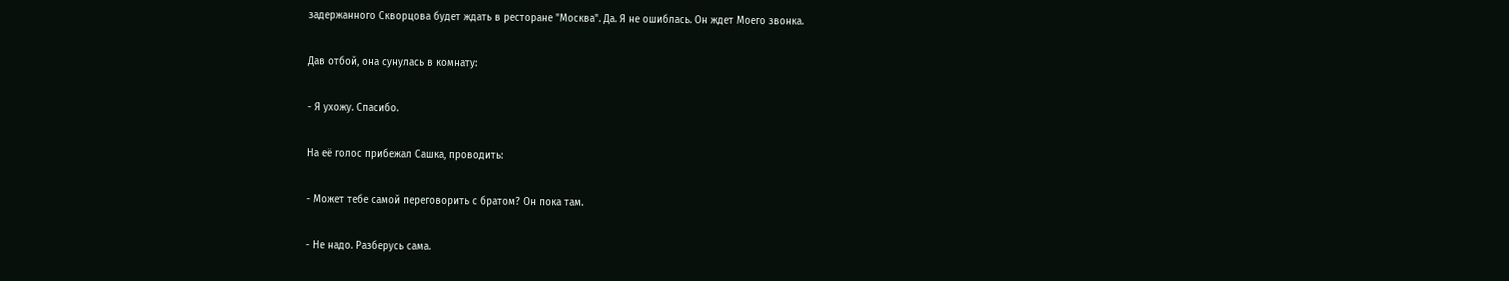задержанного Скворцова будет ждать в ресторане "Москва". Да. Я не ошиблась. Он ждет Моего звонка.

Дав отбой, она сунулась в комнату:

- Я ухожу. Спасибо.

На её голос прибежал Сашка, проводить:

- Может тебе самой переговорить с братом? Он пока там.

- Не надо. Разберусь сама.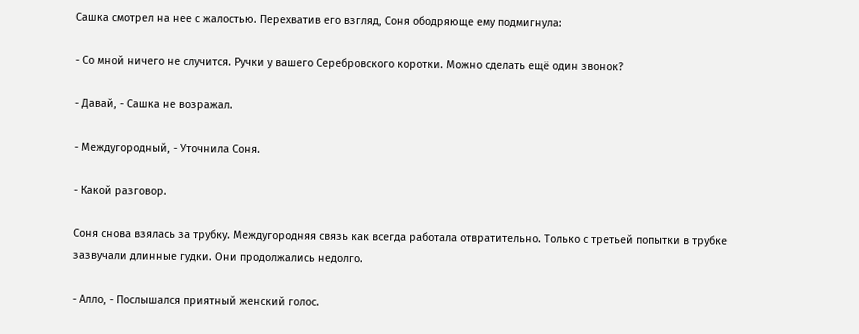Сашка смотрел на нее с жалостью. Перехватив его взгляд, Соня ободряюще ему подмигнула:

- Со мной ничего не случится. Ручки у вашего Серебровского коротки. Можно сделать ещё один звонок?

- Давай, - Сашка не возражал.

- Междугородный, - Уточнила Соня.

- Какой разговор.

Соня снова взялась за трубку. Междугородняя связь как всегда работала отвратительно. Только с третьей попытки в трубке зазвучали длинные гудки. Они продолжались недолго.

- Алло, - Послышался приятный женский голос.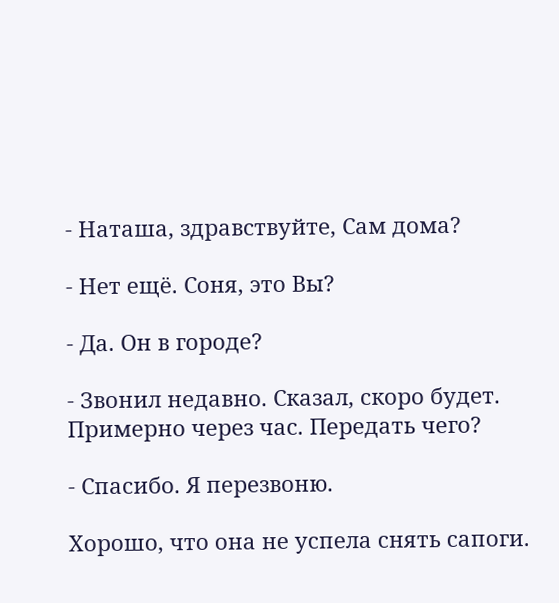- Наташа, здравствуйте, Сам дома?

- Нет ещё. Соня, это Вы?

- Да. Он в городе?

- Звонил недавно. Сказал, скоро будет. Примерно через час. Передать чего?

- Спасибо. Я перезвоню.

Хорошо, что она не успела снять сапоги.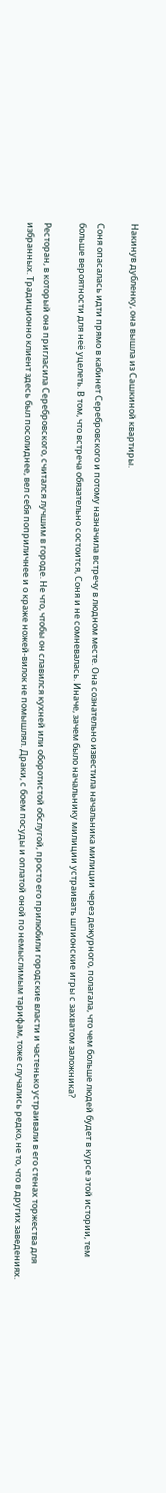Накинув дубленку, она вышла из Сашкиной квартиры.

Соня опасалась идти прямо в кабинет Серебровского и потому назначила встречу в людном месте. Она сознательно известила начальника милиции через дежурного, полагала, что чем больше людей будет в курсе этой истории, тем больше вероятности для неё уцелеть. В том, что встреча обязательно состоится, Соня и не сомневалась. Иначе, зачем было начальнику милиции устраивать шпионские игры с захватом заложника?

Ресторан, в который она пригласила Серебровского, считался лучшим в городе. Не что, чтобы он славился кухней или оборотистой обслугой, просто его прилюбили городские власти и частенько устраивали в его стенах торжества для избранных. Традиционно клиент здесь был посолиднее, вел себя поприличнее и о краже ножей-вилок не помышлял. Драки, с боем посуды и оплатой оной по немыслимым тарифам, тоже случались редко, не то, что в других заведениях.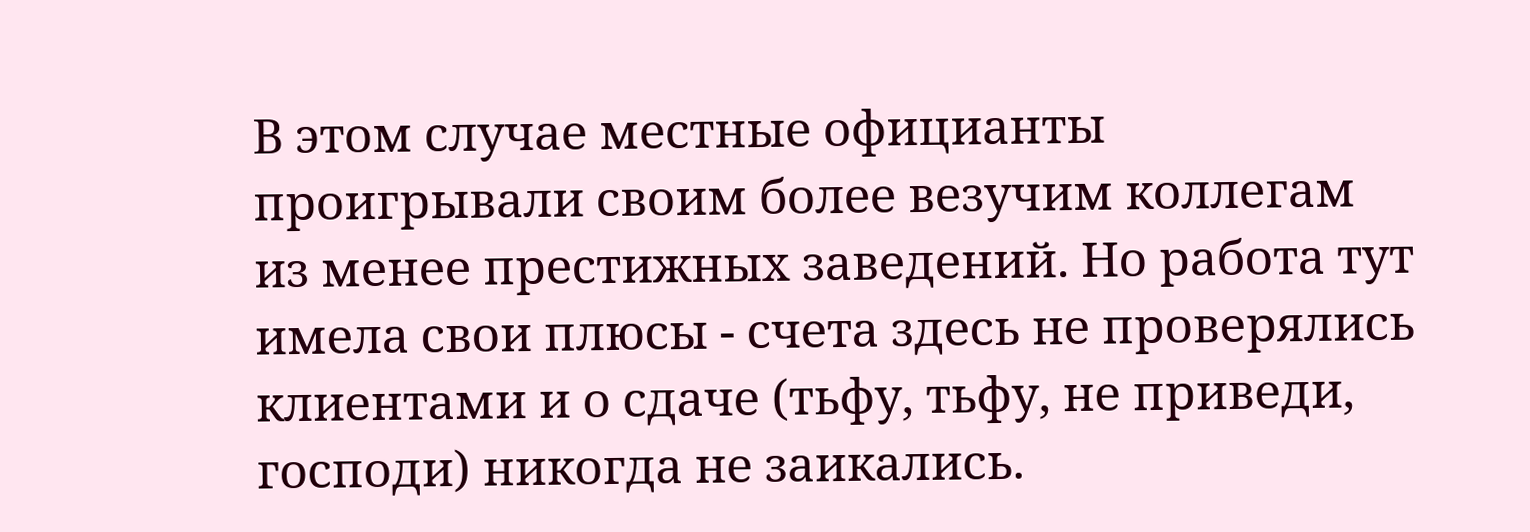В этом случае местные официанты проигрывали своим более везучим коллегам из менее престижных заведений. Но работа тут имела свои плюсы - счета здесь не проверялись клиентами и о сдаче (тьфу, тьфу, не приведи, господи) никогда не заикались.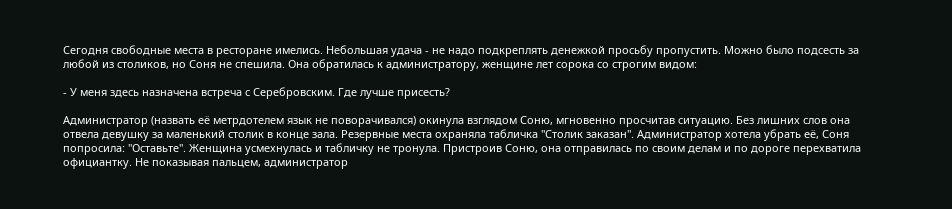Сегодня свободные места в ресторане имелись. Небольшая удача - не надо подкреплять денежкой просьбу пропустить. Можно было подсесть за любой из столиков, но Соня не спешила. Она обратилась к администратору, женщине лет сорока со строгим видом:

- У меня здесь назначена встреча с Серебровским. Где лучше присесть?

Администратор (назвать её метрдотелем язык не поворачивался) окинула взглядом Соню, мгновенно просчитав ситуацию. Без лишних слов она отвела девушку за маленький столик в конце зала. Резервные места охраняла табличка "Столик заказан". Администратор хотела убрать её, Соня попросила: "Оставьте". Женщина усмехнулась и табличку не тронула. Пристроив Соню, она отправилась по своим делам и по дороге перехватила официантку. Не показывая пальцем, администратор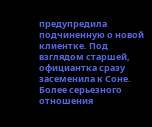предупредила подчиненную о новой клиентке. Под взглядом старшей, официантка сразу засеменила к Соне. Более серьезного отношения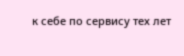к себе по сервису тех лет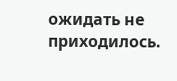ожидать не приходилось.